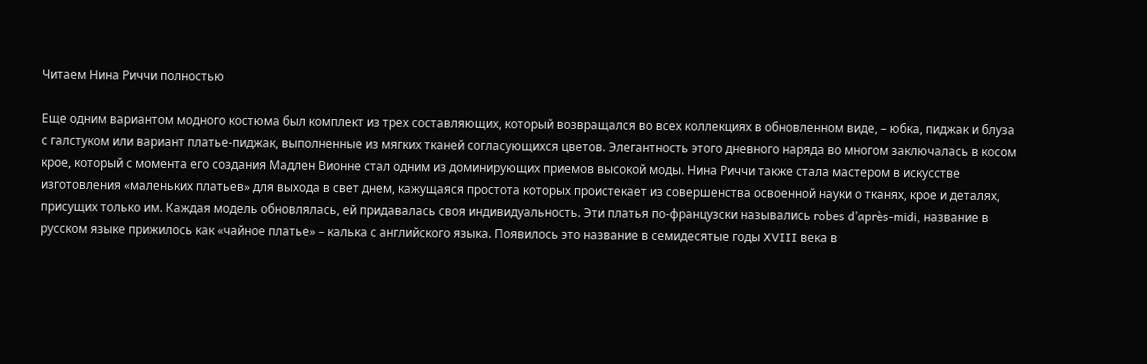Читаем Нина Риччи полностью

Еще одним вариантом модного костюма был комплект из трех составляющих, который возвращался во всех коллекциях в обновленном виде, – юбка, пиджак и блуза с галстуком или вариант платье-пиджак, выполненные из мягких тканей согласующихся цветов. Элегантность этого дневного наряда во многом заключалась в косом крое, который с момента его создания Мадлен Вионне стал одним из доминирующих приемов высокой моды. Нина Риччи также стала мастером в искусстве изготовления «маленьких платьев» для выхода в свет днем, кажущаяся простота которых проистекает из совершенства освоенной науки о тканях, крое и деталях, присущих только им. Каждая модель обновлялась, ей придавалась своя индивидуальность. Эти платья по-французски назывались robes d’après-midi, название в русском языке прижилось как «чайное платье» – калька с английского языка. Появилось это название в семидесятые годы XVIII века в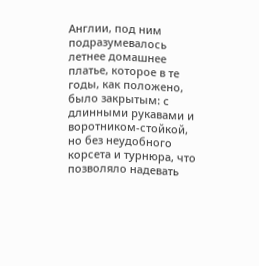Англии, под ним подразумевалось летнее домашнее платье, которое в те годы, как положено, было закрытым: с длинными рукавами и воротником-стойкой, но без неудобного корсета и турнюра, что позволяло надевать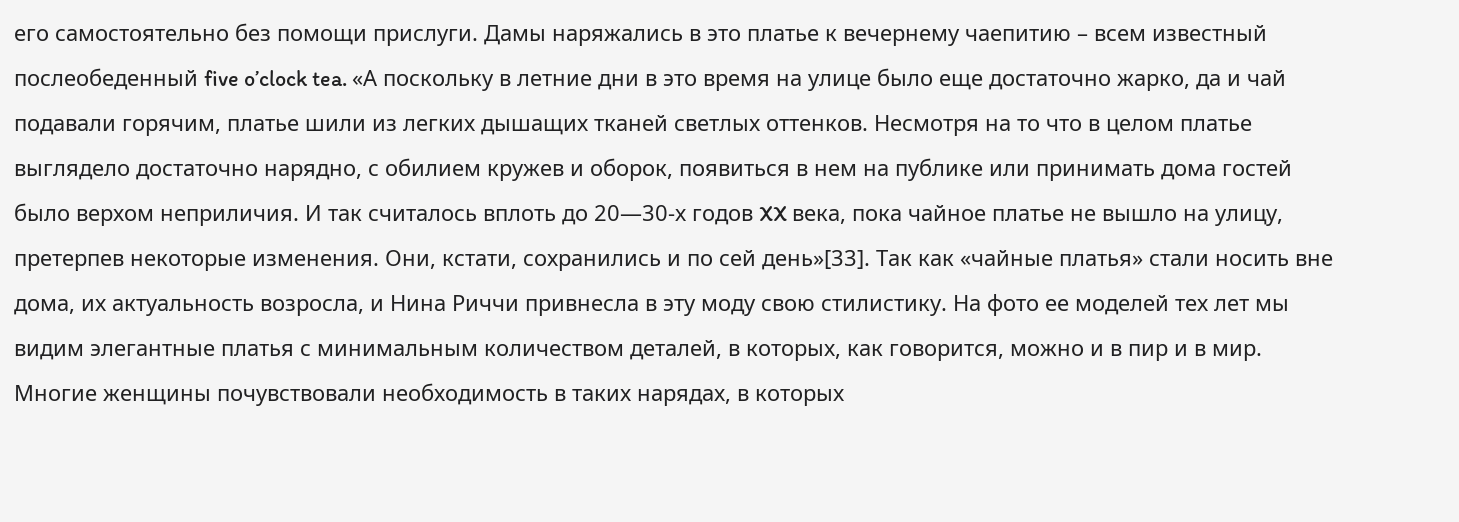его самостоятельно без помощи прислуги. Дамы наряжались в это платье к вечернему чаепитию – всем известный послеобеденный five o’clock tea. «А поскольку в летние дни в это время на улице было еще достаточно жарко, да и чай подавали горячим, платье шили из легких дышащих тканей светлых оттенков. Несмотря на то что в целом платье выглядело достаточно нарядно, с обилием кружев и оборок, появиться в нем на публике или принимать дома гостей было верхом неприличия. И так считалось вплоть до 20—30-х годов XX века, пока чайное платье не вышло на улицу, претерпев некоторые изменения. Они, кстати, сохранились и по сей день»[33]. Так как «чайные платья» стали носить вне дома, их актуальность возросла, и Нина Риччи привнесла в эту моду свою стилистику. На фото ее моделей тех лет мы видим элегантные платья с минимальным количеством деталей, в которых, как говорится, можно и в пир и в мир. Многие женщины почувствовали необходимость в таких нарядах, в которых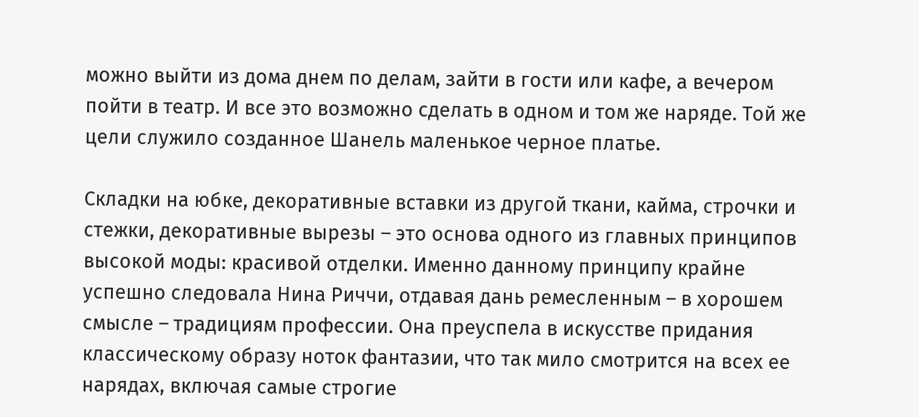можно выйти из дома днем по делам, зайти в гости или кафе, а вечером пойти в театр. И все это возможно сделать в одном и том же наряде. Той же цели служило созданное Шанель маленькое черное платье.

Складки на юбке, декоративные вставки из другой ткани, кайма, строчки и стежки, декоративные вырезы – это основа одного из главных принципов высокой моды: красивой отделки. Именно данному принципу крайне успешно следовала Нина Риччи, отдавая дань ремесленным – в хорошем смысле – традициям профессии. Она преуспела в искусстве придания классическому образу ноток фантазии, что так мило смотрится на всех ее нарядах, включая самые строгие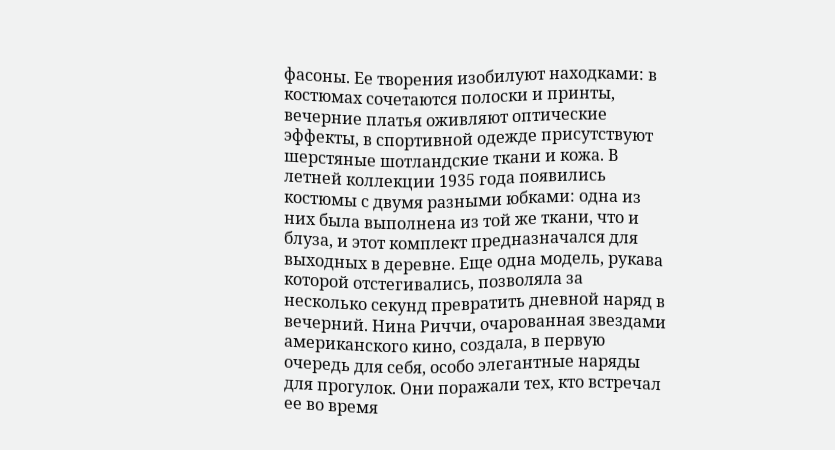фасоны. Ее творения изобилуют находками: в костюмах сочетаются полоски и принты, вечерние платья оживляют оптические эффекты, в спортивной одежде присутствуют шерстяные шотландские ткани и кожа. В летней коллекции 1935 года появились костюмы с двумя разными юбками: одна из них была выполнена из той же ткани, что и блуза, и этот комплект предназначался для выходных в деревне. Еще одна модель, рукава которой отстегивались, позволяла за несколько секунд превратить дневной наряд в вечерний. Нина Риччи, очарованная звездами американского кино, создала, в первую очередь для себя, особо элегантные наряды для прогулок. Они поражали тех, кто встречал ее во время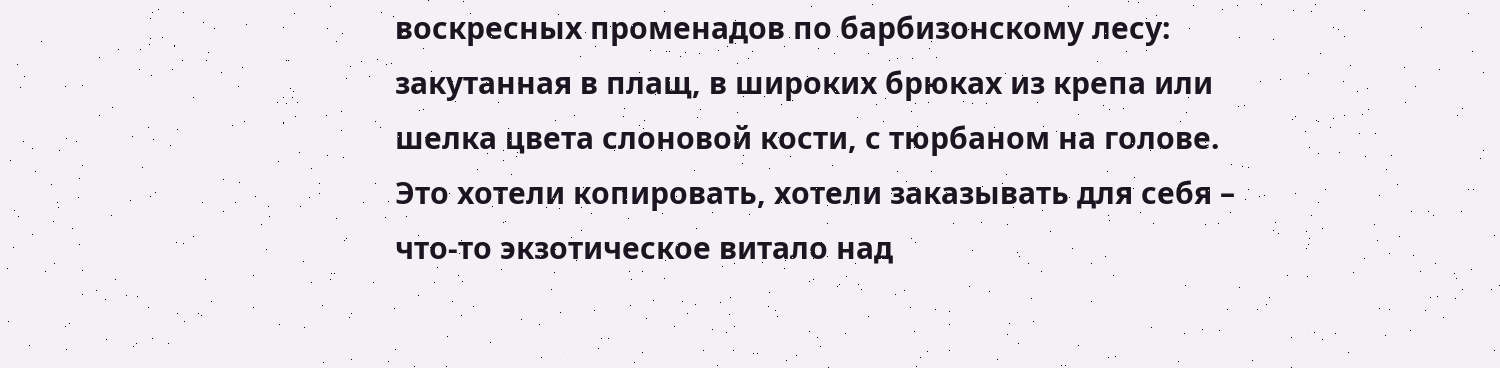воскресных променадов по барбизонскому лесу: закутанная в плащ, в широких брюках из крепа или шелка цвета слоновой кости, с тюрбаном на голове. Это хотели копировать, хотели заказывать для себя – что-то экзотическое витало над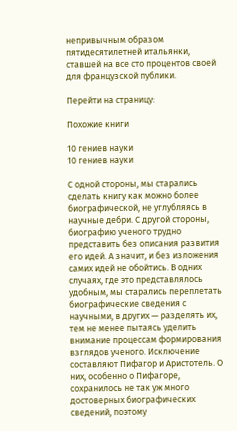непривычным образом пятидесятилетней итальянки, ставшей на все сто процентов своей для французской публики.

Перейти на страницу:

Похожие книги

10 гениев науки
10 гениев науки

С одной стороны, мы старались сделать книгу как можно более биографической, не углубляясь в научные дебри. С другой стороны, биографию ученого трудно представить без описания развития его идей. А значит, и без изложения самих идей не обойтись. В одних случаях, где это представлялось удобным, мы старались переплетать биографические сведения с научными, в других — разделять их, тем не менее пытаясь уделить внимание процессам формирования взглядов ученого. Исключение составляют Пифагор и Аристотель. О них, особенно о Пифагоре, сохранилось не так уж много достоверных биографических сведений, поэтому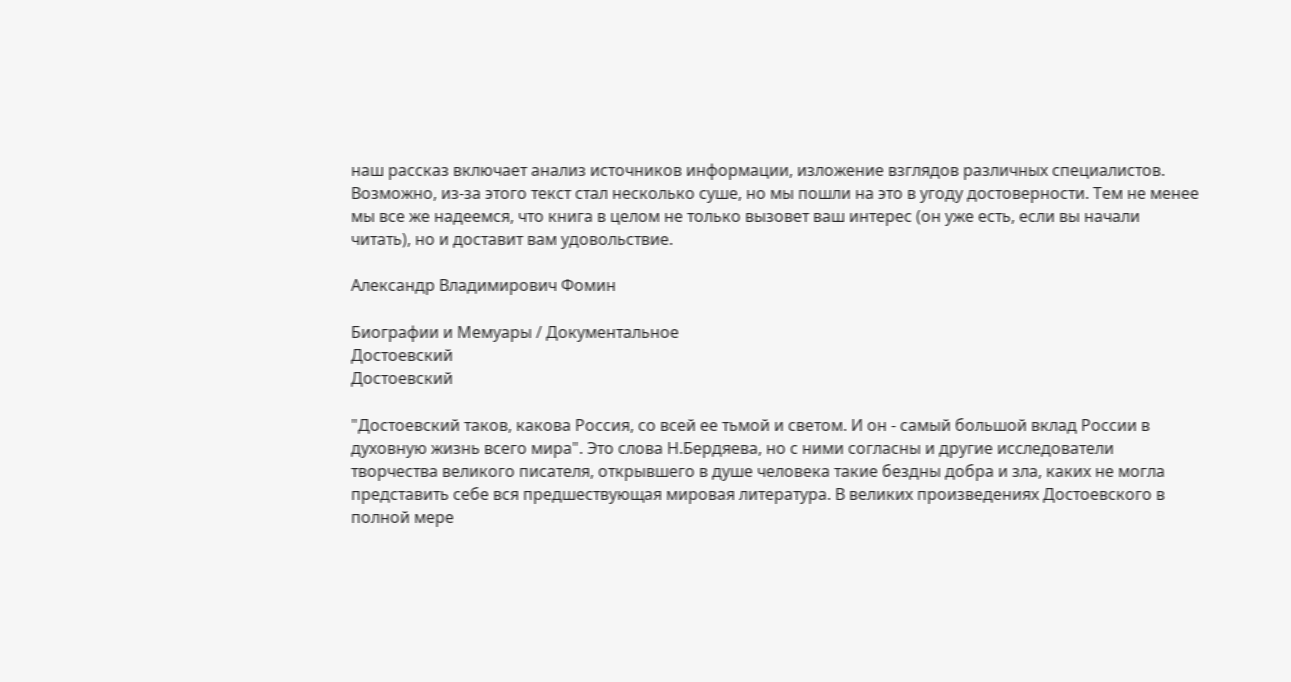наш рассказ включает анализ источников информации, изложение взглядов различных специалистов. Возможно, из-за этого текст стал несколько суше, но мы пошли на это в угоду достоверности. Тем не менее мы все же надеемся, что книга в целом не только вызовет ваш интерес (он уже есть, если вы начали читать), но и доставит вам удовольствие.

Александр Владимирович Фомин

Биографии и Мемуары / Документальное
Достоевский
Достоевский

"Достоевский таков, какова Россия, со всей ее тьмой и светом. И он - самый большой вклад России в духовную жизнь всего мира". Это слова Н.Бердяева, но с ними согласны и другие исследователи творчества великого писателя, открывшего в душе человека такие бездны добра и зла, каких не могла представить себе вся предшествующая мировая литература. В великих произведениях Достоевского в полной мере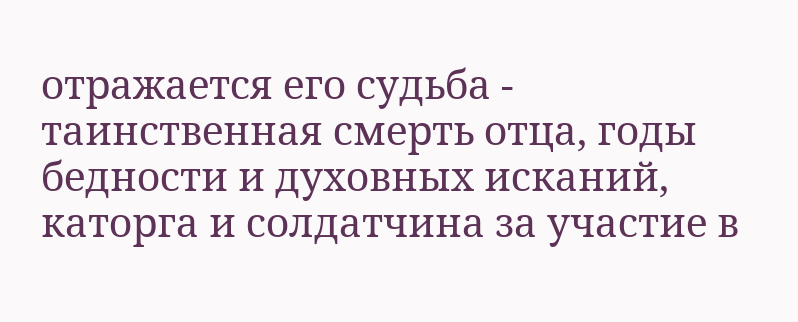отражается его судьба - таинственная смерть отца, годы бедности и духовных исканий, каторга и солдатчина за участие в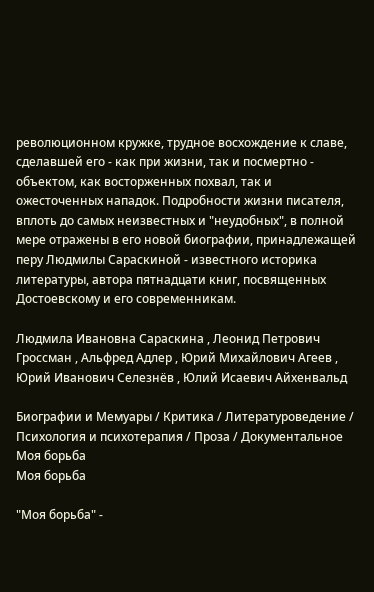революционном кружке, трудное восхождение к славе, сделавшей его - как при жизни, так и посмертно - объектом, как восторженных похвал, так и ожесточенных нападок. Подробности жизни писателя, вплоть до самых неизвестных и "неудобных", в полной мере отражены в его новой биографии, принадлежащей перу Людмилы Сараскиной - известного историка литературы, автора пятнадцати книг, посвященных Достоевскому и его современникам.

Людмила Ивановна Сараскина , Леонид Петрович Гроссман , Альфред Адлер , Юрий Михайлович Агеев , Юрий Иванович Селезнёв , Юлий Исаевич Айхенвальд

Биографии и Мемуары / Критика / Литературоведение / Психология и психотерапия / Проза / Документальное
Моя борьба
Моя борьба

"Моя борьба" -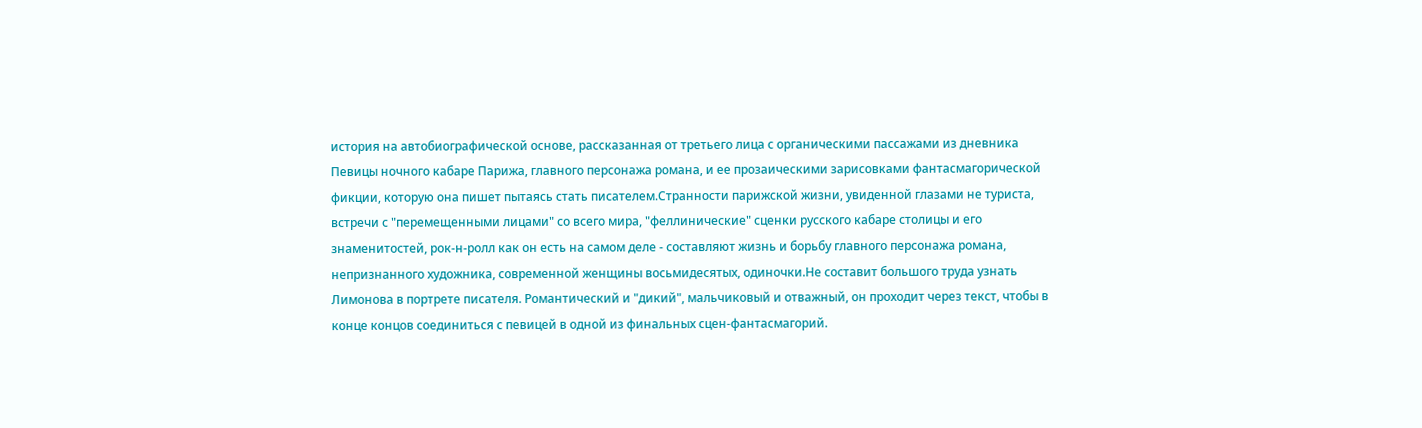история на автобиографической основе, рассказанная от третьего лица с органическими пассажами из дневника Певицы ночного кабаре Парижа, главного персонажа романа, и ее прозаическими зарисовками фантасмагорической фикции, которую она пишет пытаясь стать писателем.Странности парижской жизни, увиденной глазами не туриста, встречи с "перемещенными лицами" со всего мира, "феллинические" сценки русского кабаре столицы и его знаменитостей, рок-н-ролл как он есть на самом деле - составляют жизнь и борьбу главного персонажа романа, непризнанного художника, современной женщины восьмидесятых, одиночки.Не составит большого труда узнать Лимонова в портрете писателя. Романтический и "дикий", мальчиковый и отважный, он проходит через текст, чтобы в конце концов соединиться с певицей в одной из финальных сцен-фантасмагорий.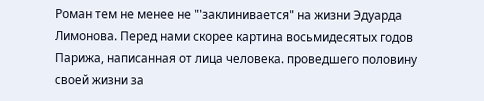Роман тем не менее не "'заклинивается" на жизни Эдуарда Лимонова. Перед нами скорее картина восьмидесятых годов Парижа, написанная от лица человека. проведшего половину своей жизни за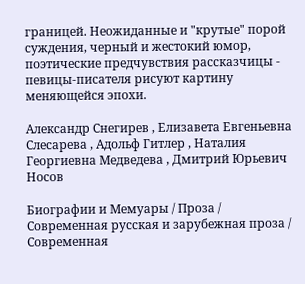границей. Неожиданные и "крутые" порой суждения, черный и жестокий юмор, поэтические предчувствия рассказчицы - певицы-писателя рисуют картину меняющейся эпохи.

Александр Снегирев , Елизавета Евгеньевна Слесарева , Адольф Гитлер , Наталия Георгиевна Медведева , Дмитрий Юрьевич Носов

Биографии и Мемуары / Проза / Современная русская и зарубежная проза / Современная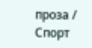проза / Спорт